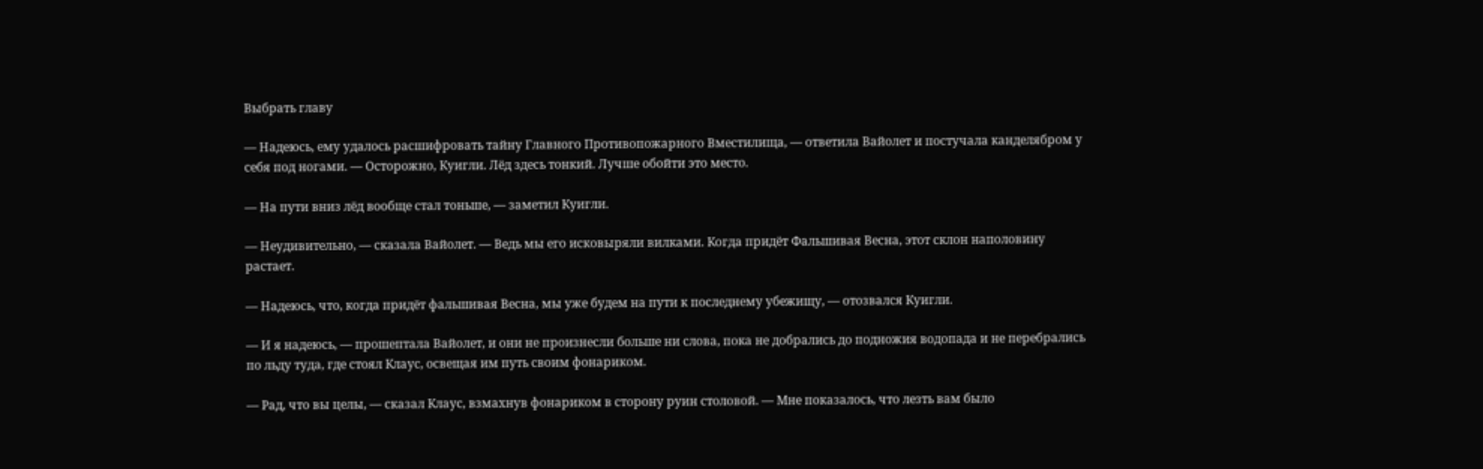Выбрать главу

— Надеюсь, ему удалось расшифровать тайну Главного Противопожарного Вместилища, — ответила Вайолет и постучала канделябром у себя под ногами. — Осторожно, Куигли. Лёд здесь тонкий. Лучше обойти это место.

— На пути вниз лёд вообще стал тоньше, — заметил Куигли.

— Неудивительно, — сказала Вайолет. — Ведь мы его исковыряли вилками. Когда придёт Фальшивая Весна, этот склон наполовину растает.

— Надеюсь, что, когда придёт фальшивая Весна, мы уже будем на пути к последнему убежищу, — отозвался Куигли.

— И я надеюсь, — прошептала Вайолет, и они не произнесли больше ни слова, пока не добрались до подножия водопада и не перебрались по льду туда, где стоял Клаус, освещая им путь своим фонариком.

— Рад, что вы целы, — сказал Клаус, взмахнув фонариком в сторону руин столовой. — Мне показалось, что лезть вам было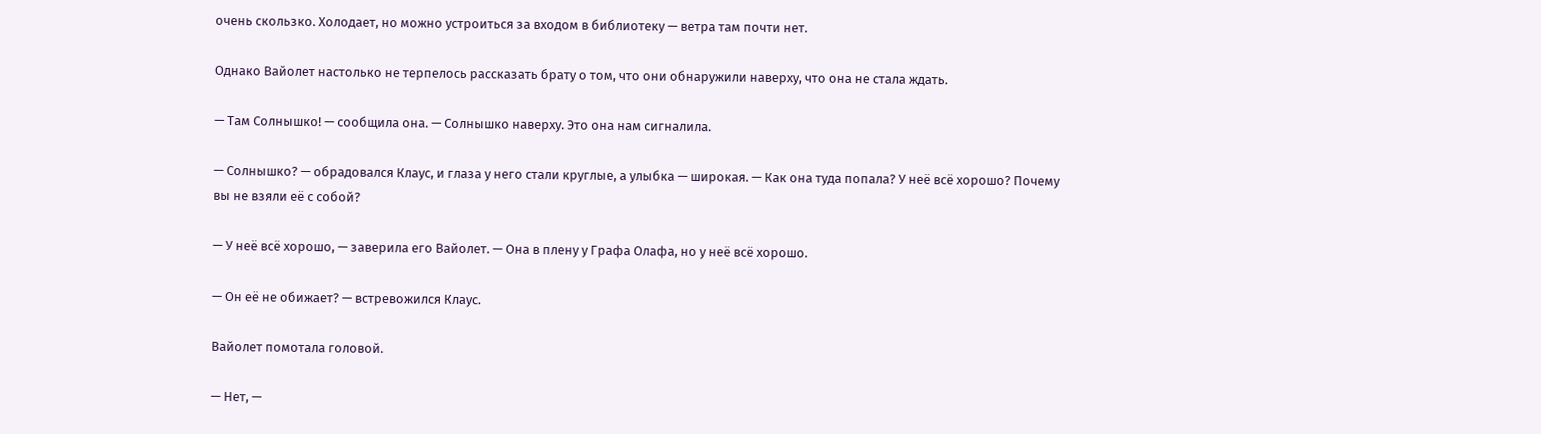очень скользко. Холодает, но можно устроиться за входом в библиотеку — ветра там почти нет.

Однако Вайолет настолько не терпелось рассказать брату о том, что они обнаружили наверху, что она не стала ждать.

— Там Солнышко! — сообщила она. — Солнышко наверху. Это она нам сигналила.

— Солнышко? — обрадовался Клаус, и глаза у него стали круглые, а улыбка — широкая. — Как она туда попала? У неё всё хорошо? Почему вы не взяли её с собой?

— У неё всё хорошо, — заверила его Вайолет. — Она в плену у Графа Олафа, но у неё всё хорошо.

— Он её не обижает? — встревожился Клаус.

Вайолет помотала головой.

— Нет, —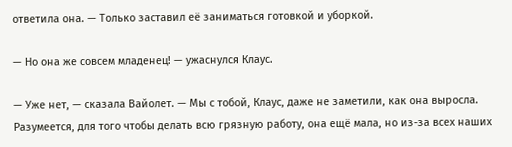ответила она. — Только заставил её заниматься готовкой и уборкой.

— Но она же совсем младенец! — ужаснулся Клаус.

— Уже нет, — сказала Вайолет. — Мы с тобой, Клаус, даже не заметили, как она выросла. Разумеется, для того чтобы делать всю грязную работу, она ещё мала, но из-за всех наших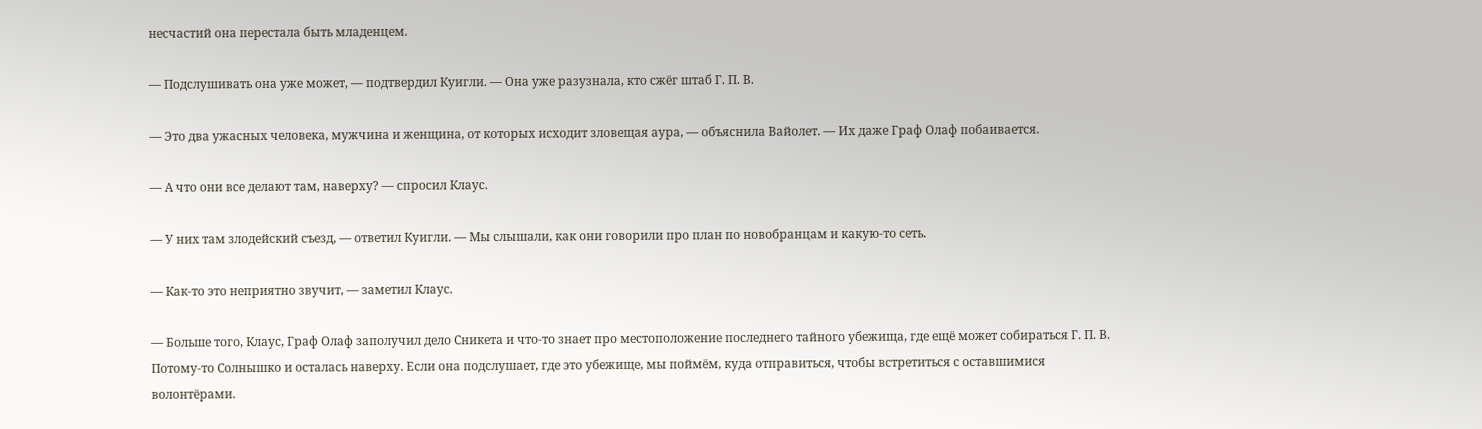несчастий она перестала быть младенцем.

— Подслушивать она уже может, — подтвердил Куигли. — Она уже разузнала, кто сжёг штаб Г. П. В.

— Это два ужасных человека, мужчина и женщина, от которых исходит зловещая аура, — объяснила Вайолет. — Их даже Граф Олаф побаивается.

— А что они все делают там, наверху? — спросил Клаус.

— У них там злодейский съезд, — ответил Куигли. — Мы слышали, как они говорили про план по новобранцам и какую-то сеть.

— Как-то это неприятно звучит, — заметил Клаус.

— Больше того, Клаус, Граф Олаф заполучил дело Сникета и что-то знает про местоположение последнего тайного убежища, где ещё может собираться Г. П. В. Потому-то Солнышко и осталась наверху. Если она подслушает, где это убежище, мы поймём, куда отправиться, чтобы встретиться с оставшимися волонтёрами.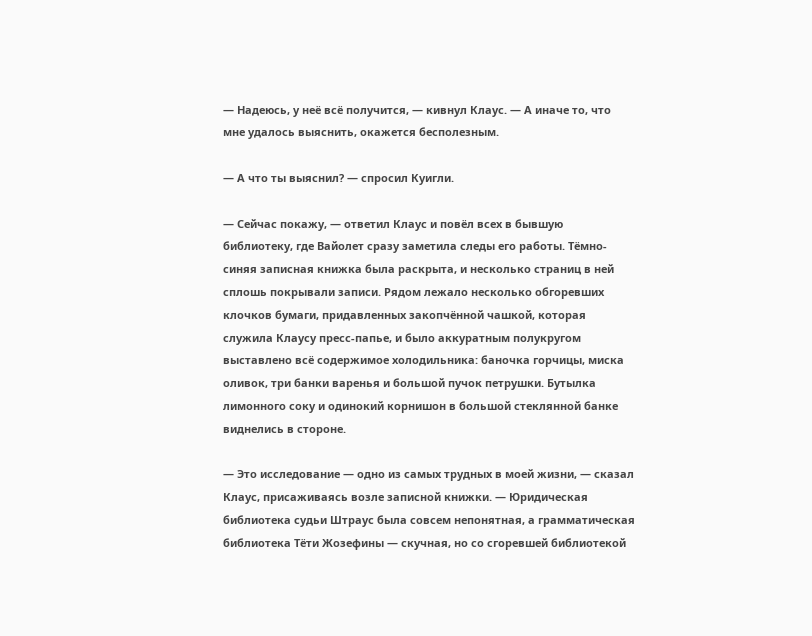— Надеюсь, у неё всё получится, — кивнул Клаус. — А иначе то, что мне удалось выяснить, окажется бесполезным.

— А что ты выяснил? — спросил Куигли.

— Сейчас покажу, — ответил Клаус и повёл всех в бывшую библиотеку, где Вайолет сразу заметила следы его работы. Тёмно-синяя записная книжка была раскрыта, и несколько страниц в ней сплошь покрывали записи. Рядом лежало несколько обгоревших клочков бумаги, придавленных закопчённой чашкой, которая служила Клаусу пресс-папье, и было аккуратным полукругом выставлено всё содержимое холодильника: баночка горчицы, миска оливок, три банки варенья и большой пучок петрушки. Бутылка лимонного соку и одинокий корнишон в большой стеклянной банке виднелись в стороне.

— Это исследование — одно из самых трудных в моей жизни, — сказал Клаус, присаживаясь возле записной книжки. — Юридическая библиотека судьи Штраус была совсем непонятная, а грамматическая библиотека Тёти Жозефины — скучная, но со сгоревшей библиотекой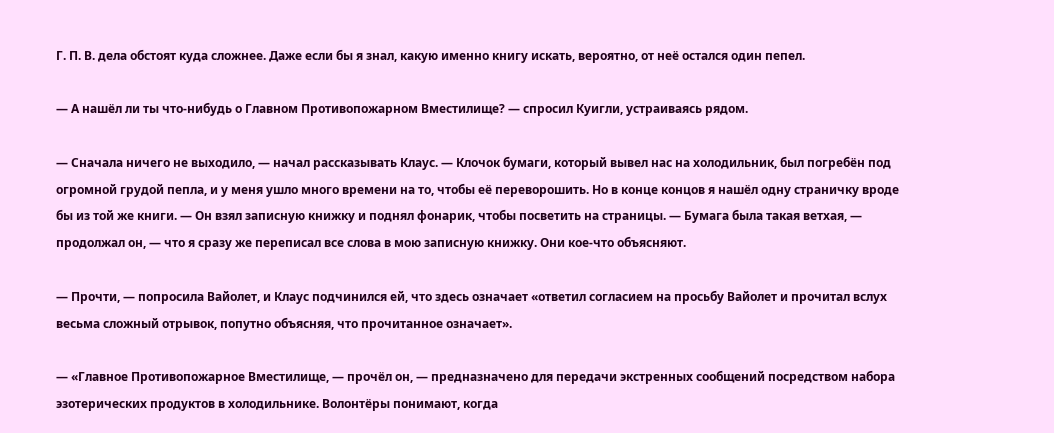Г. П. В. дела обстоят куда сложнее. Даже если бы я знал, какую именно книгу искать, вероятно, от неё остался один пепел.

— А нашёл ли ты что-нибудь о Главном Противопожарном Вместилище? — спросил Куигли, устраиваясь рядом.

— Сначала ничего не выходило, — начал рассказывать Клаус. — Клочок бумаги, который вывел нас на холодильник, был погребён под огромной грудой пепла, и у меня ушло много времени на то, чтобы её переворошить. Но в конце концов я нашёл одну страничку вроде бы из той же книги. — Он взял записную книжку и поднял фонарик, чтобы посветить на страницы. — Бумага была такая ветхая, — продолжал он, — что я сразу же переписал все слова в мою записную книжку. Они кое-что объясняют.

— Прочти, — попросила Вайолет, и Клаус подчинился ей, что здесь означает «ответил согласием на просьбу Вайолет и прочитал вслух весьма сложный отрывок, попутно объясняя, что прочитанное означает».

— «Главное Противопожарное Вместилище, — прочёл он, — предназначено для передачи экстренных сообщений посредством набора эзотерических продуктов в холодильнике. Волонтёры понимают, когда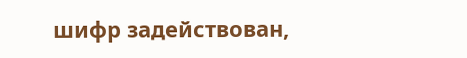шифр задействован,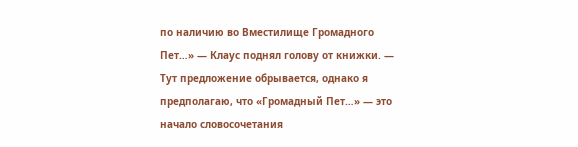по наличию во Вместилище Громадного Пет…» — Клаус поднял голову от книжки. — Тут предложение обрывается, однако я предполагаю, что «Громадный Пет…» — это начало словосочетания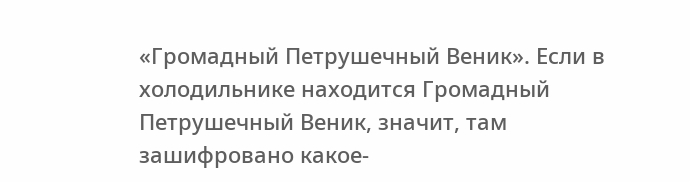«Громадный Петрушечный Веник». Если в холодильнике находится Громадный Петрушечный Веник, значит, там зашифровано какое-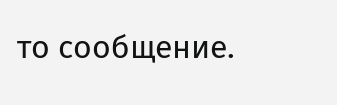то сообщение.